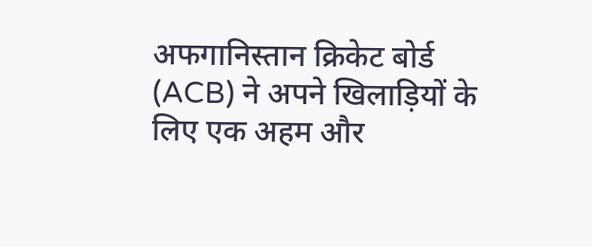अफगानिस्तान क्रिकेट बोर्ड (ACB) ने अपने खिलाड़ियों के लिए एक अहम और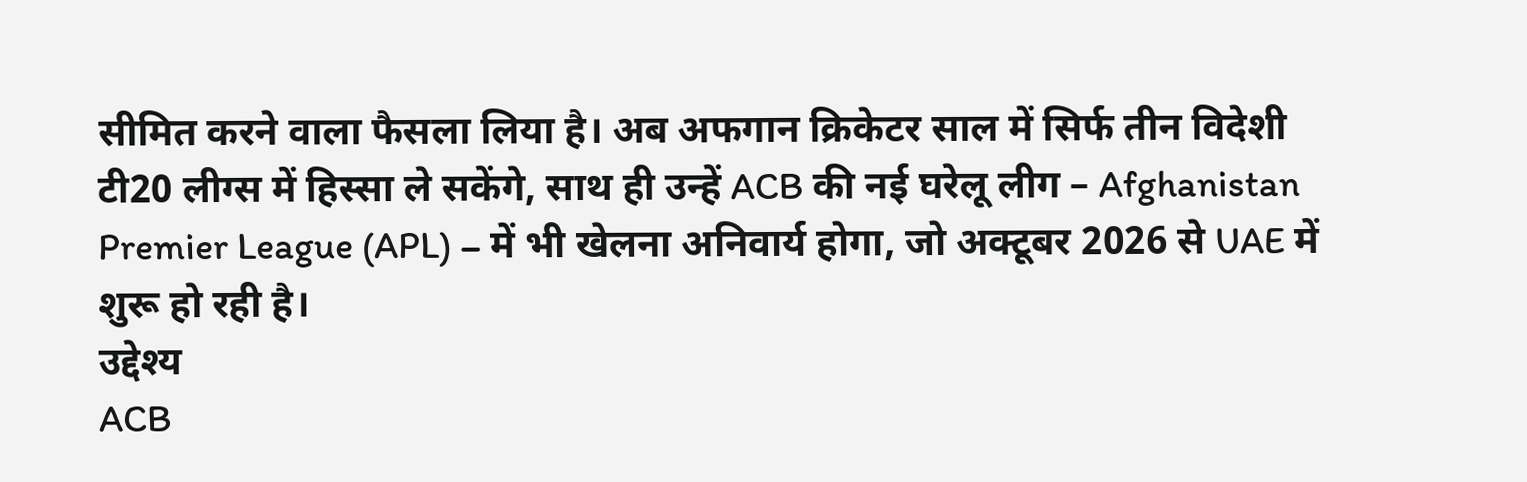सीमित करने वाला फैसला लिया है। अब अफगान क्रिकेटर साल में सिर्फ तीन विदेशी टी20 लीग्स में हिस्सा ले सकेंगे, साथ ही उन्हें ACB की नई घरेलू लीग – Afghanistan Premier League (APL) – में भी खेलना अनिवार्य होगा, जो अक्टूबर 2026 से UAE में शुरू हो रही है।
उद्देश्य
ACB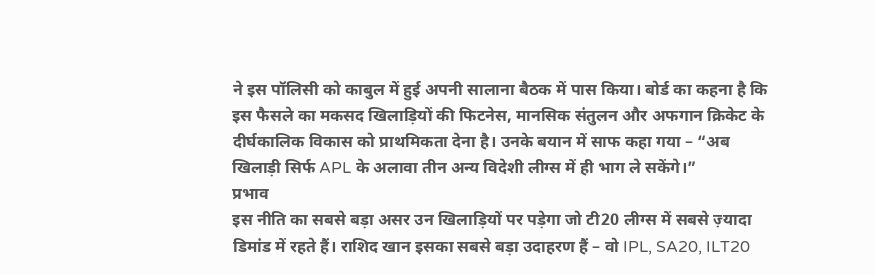ने इस पॉलिसी को काबुल में हुई अपनी सालाना बैठक में पास किया। बोर्ड का कहना है कि इस फैसले का मकसद खिलाड़ियों की फिटनेस, मानसिक संतुलन और अफगान क्रिकेट के दीर्घकालिक विकास को प्राथमिकता देना है। उनके बयान में साफ कहा गया – “अब खिलाड़ी सिर्फ APL के अलावा तीन अन्य विदेशी लीग्स में ही भाग ले सकेंगे।”
प्रभाव
इस नीति का सबसे बड़ा असर उन खिलाड़ियों पर पड़ेगा जो टी20 लीग्स में सबसे ज़्यादा डिमांड में रहते हैं। राशिद खान इसका सबसे बड़ा उदाहरण हैं – वो IPL, SA20, ILT20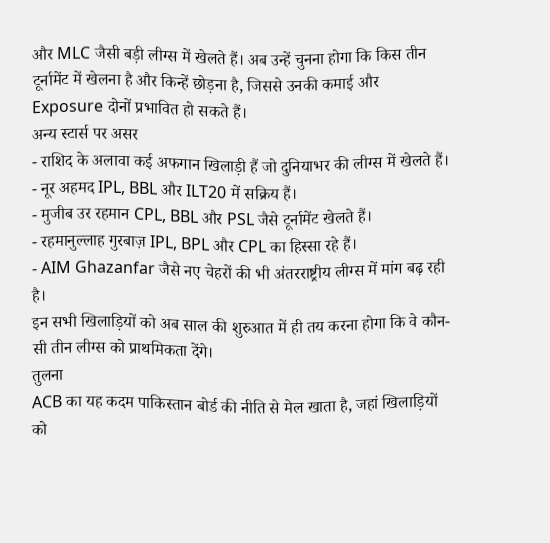और MLC जैसी बड़ी लीग्स में खेलते हैं। अब उन्हें चुनना होगा कि किस तीन टूर्नामेंट में खेलना है और किन्हें छोड़ना है, जिससे उनकी कमाई और Exposure दोनों प्रभावित हो सकते हैं।
अन्य स्टार्स पर असर
- राशिद के अलावा कई अफगान खिलाड़ी हैं जो दुनियाभर की लीग्स में खेलते हैं।
- नूर अहमद IPL, BBL और ILT20 में सक्रिय हैं।
- मुजीब उर रहमान CPL, BBL और PSL जैसे टूर्नामेंट खेलते हैं।
- रहमानुल्लाह गुरबाज़ IPL, BPL और CPL का हिस्सा रहे हैं।
- AIM Ghazanfar जैसे नए चेहरों की भी अंतरराष्ट्रीय लीग्स में मांग बढ़ रही है।
इन सभी खिलाड़ियों को अब साल की शुरुआत में ही तय करना होगा कि वे कौन-सी तीन लीग्स को प्राथमिकता देंगे।
तुलना
ACB का यह कदम पाकिस्तान बोर्ड की नीति से मेल खाता है, जहां खिलाड़ियों को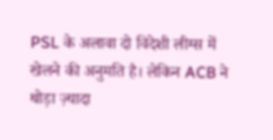PSL के अलावा दो विदेशी लीग्स में खेलने की अनुमति है। लेकिन ACB ने थोड़ा ज़्यादा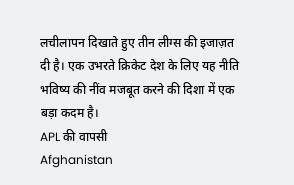लचीलापन दिखाते हुए तीन लीग्स की इजाज़त दी है। एक उभरते क्रिकेट देश के लिए यह नीति भविष्य की नींव मजबूत करने की दिशा में एक बड़ा कदम है।
APL की वापसी
Afghanistan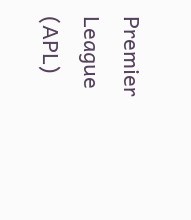Premier League (APL)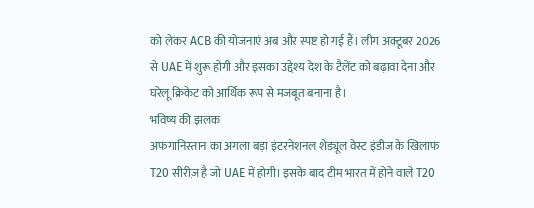को लेकर ACB की योजनाएं अब और स्पष्ट हो गई हैं। लीग अक्टूबर 2026 से UAE में शुरू होगी और इसका उद्देश्य देश के टैलेंट को बढ़ावा देना और घरेलू क्रिकेट को आर्थिक रूप से मजबूत बनाना है।
भविष्य की झलक
अफगानिस्तान का अगला बड़ा इंटरनेशनल शेड्यूल वेस्ट इंडीज के खिलाफ T20 सीरीज़ है जो UAE में होगी। इसके बाद टीम भारत में होने वाले T20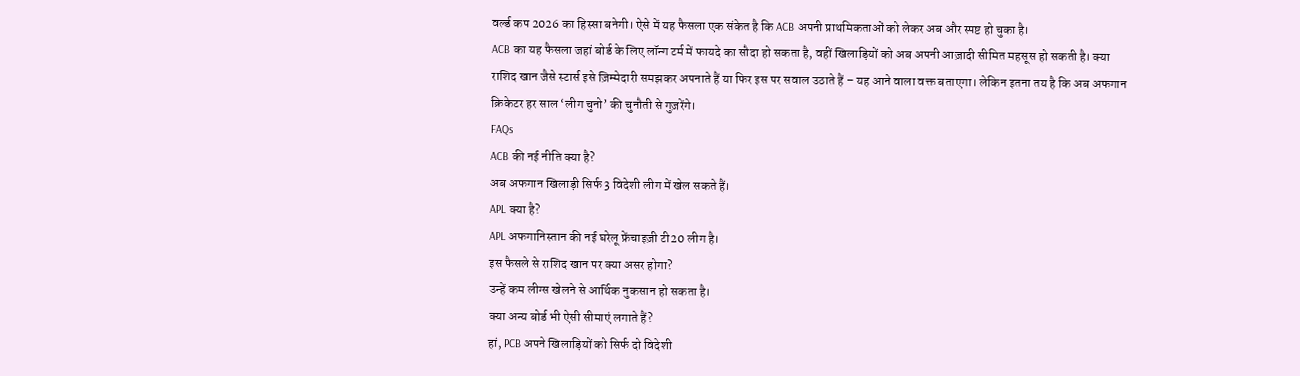वर्ल्ड कप 2026 का हिस्सा बनेगी। ऐसे में यह फैसला एक संकेत है कि ACB अपनी प्राथमिकताओं को लेकर अब और स्पष्ट हो चुका है।
ACB का यह फैसला जहां बोर्ड के लिए लॉन्ग टर्म में फायदे का सौदा हो सकता है, वहीं खिलाड़ियों को अब अपनी आज़ादी सीमित महसूस हो सकती है। क्या राशिद खान जैसे स्टार्स इसे ज़िम्मेदारी समझकर अपनाते हैं या फिर इस पर सवाल उठाते हैं – यह आने वाला वक्त बताएगा। लेकिन इतना तय है कि अब अफगान क्रिकेटर हर साल ‘लीग चुनो’ की चुनौती से गुज़रेंगे।
FAQs
ACB की नई नीति क्या है?
अब अफगान खिलाड़ी सिर्फ 3 विदेशी लीग में खेल सकते हैं।
APL क्या है?
APL अफगानिस्तान की नई घरेलू फ्रेंचाइज़ी टी20 लीग है।
इस फैसले से राशिद खान पर क्या असर होगा?
उन्हें कम लीग्स खेलने से आर्थिक नुकसान हो सकता है।
क्या अन्य बोर्ड भी ऐसी सीमाएं लगाते हैं?
हां, PCB अपने खिलाड़ियों को सिर्फ दो विदेशी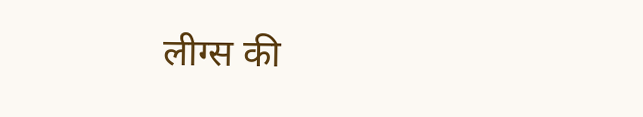लीग्स की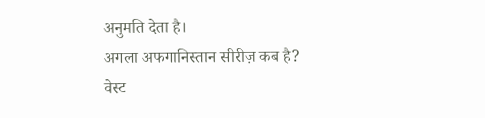अनुमति देता है।
अगला अफगानिस्तान सीरीज़ कब है?
वेस्ट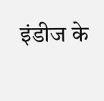इंडीज के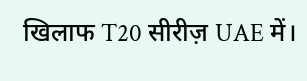खिलाफ T20 सीरीज़ UAE में।